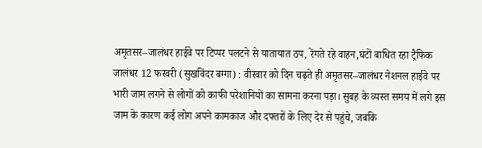अमृतसर–जालंधर हाईवे पर टिप्पर पलटने से यातायात ठप, रेंगते रहे वाहन,घंटों बाधित रहा ट्रैफिक
जालंधर 12 फरवरी (सुखविंदर बग्गा) : वीरवार को दिन चढ़ते ही अमृतसर–जालंधर नेशनल हाईवे पर भारी जाम लगने से लोगों को काफी परेशानियों का सामना करना पड़ा। सुबह के व्यस्त समय में लगे इस जाम के कारण कई लोग अपने कामकाज और दफ्तरों के लिए देर से पहुंचे, जबकि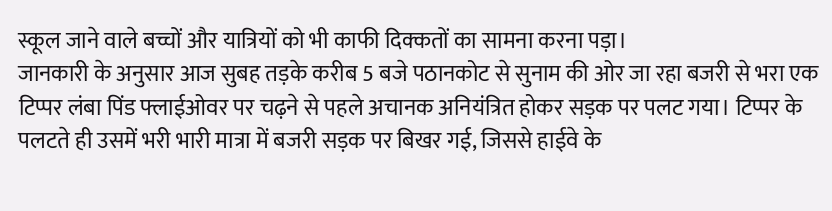स्कूल जाने वाले बच्चों और यात्रियों को भी काफी दिक्कतों का सामना करना पड़ा।
जानकारी के अनुसार आज सुबह तड़के करीब 5 बजे पठानकोट से सुनाम की ओर जा रहा बजरी से भरा एक टिप्पर लंबा पिंड फ्लाईओवर पर चढ़ने से पहले अचानक अनियंत्रित होकर सड़क पर पलट गया। टिप्पर के पलटते ही उसमें भरी भारी मात्रा में बजरी सड़क पर बिखर गई, जिससे हाईवे के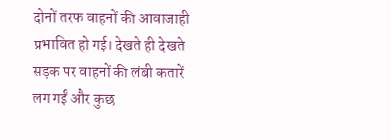दोनों तरफ वाहनों की आवाजाही प्रभावित हो गई। देखते ही देखते सड़क पर वाहनों की लंबी कतारें लग गईं और कुछ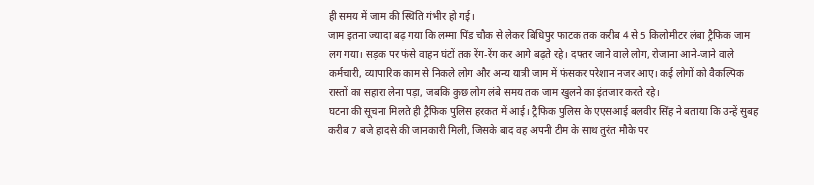ही समय में जाम की स्थिति गंभीर हो गई।
जाम इतना ज्यादा बढ़ गया कि लम्मा पिंड चौक से लेकर बिधिपुर फाटक तक करीब 4 से 5 किलोमीटर लंबा ट्रैफिक जाम लग गया। सड़क पर फंसे वाहन घंटों तक रेंग-रेंग कर आगे बढ़ते रहे। दफ्तर जाने वाले लोग, रोजाना आने-जाने वाले कर्मचारी, व्यापारिक काम से निकले लोग और अन्य यात्री जाम में फंसकर परेशान नजर आए। कई लोगों को वैकल्पिक रास्तों का सहारा लेना पड़ा, जबकि कुछ लोग लंबे समय तक जाम खुलने का इंतजार करते रहे।
घटना की सूचना मिलते ही ट्रैफिक पुलिस हरकत में आई। ट्रैफिक पुलिस के एएसआई बलवीर सिंह ने बताया कि उन्हें सुबह करीब 7 बजे हादसे की जानकारी मिली, जिसके बाद वह अपनी टीम के साथ तुरंत मौके पर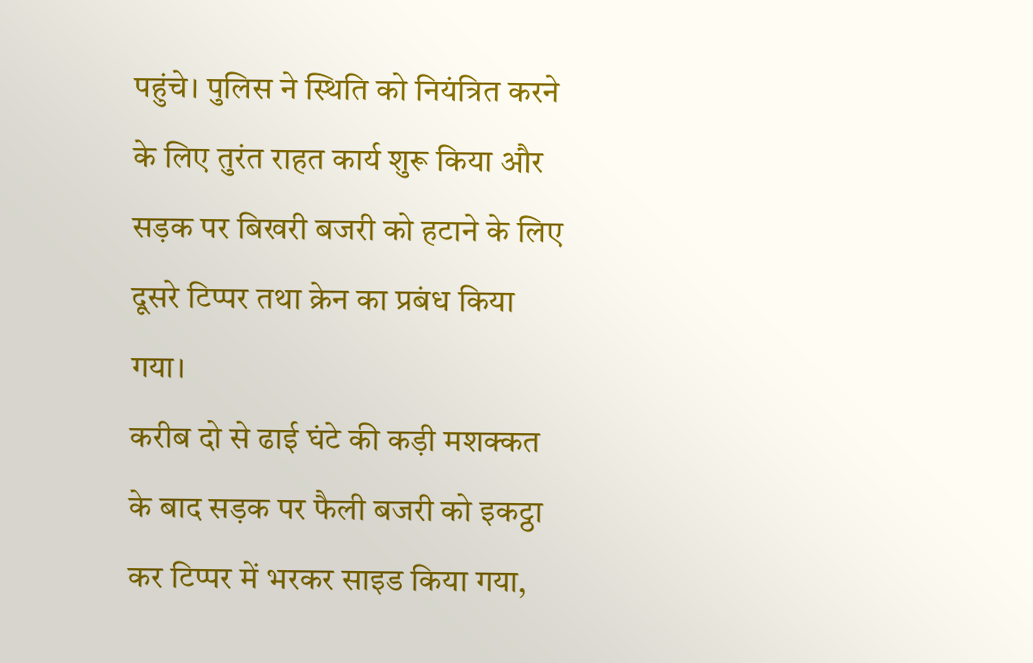पहुंचे। पुलिस ने स्थिति को नियंत्रित करने के लिए तुरंत राहत कार्य शुरू किया और सड़क पर बिखरी बजरी को हटाने के लिए दूसरे टिप्पर तथा क्रेन का प्रबंध किया गया।
करीब दो से ढाई घंटे की कड़ी मशक्कत के बाद सड़क पर फैली बजरी को इकट्ठा कर टिप्पर में भरकर साइड किया गया,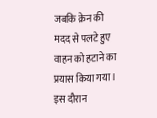जबकि क्रेन की मदद से पलटे हुए वाहन को हटाने का प्रयास किया गया। इस दौरान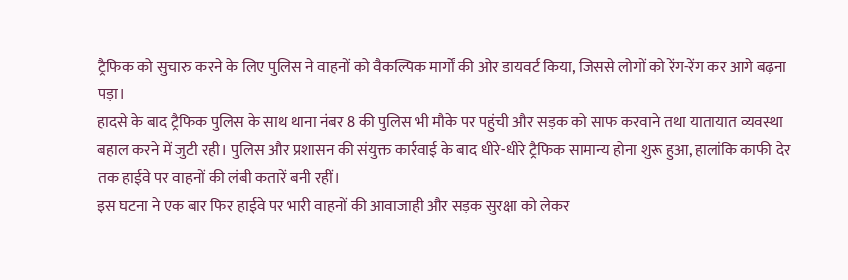ट्रैफिक को सुचारु करने के लिए पुलिस ने वाहनों को वैकल्पिक मार्गों की ओर डायवर्ट किया, जिससे लोगों को रेंग-रेंग कर आगे बढ़ना पड़ा।
हादसे के बाद ट्रैफिक पुलिस के साथ थाना नंबर 8 की पुलिस भी मौके पर पहुंची और सड़क को साफ करवाने तथा यातायात व्यवस्था बहाल करने में जुटी रही। पुलिस और प्रशासन की संयुक्त कार्रवाई के बाद धीरे-धीरे ट्रैफिक सामान्य होना शुरू हुआ, हालांकि काफी देर तक हाईवे पर वाहनों की लंबी कतारें बनी रहीं।
इस घटना ने एक बार फिर हाईवे पर भारी वाहनों की आवाजाही और सड़क सुरक्षा को लेकर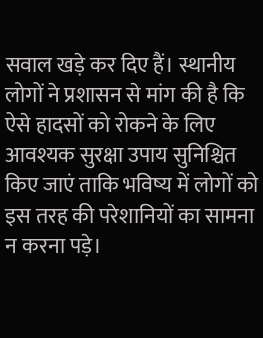सवाल खड़े कर दिए हैं। स्थानीय लोगों ने प्रशासन से मांग की है कि ऐसे हादसों को रोकने के लिए आवश्यक सुरक्षा उपाय सुनिश्चित किए जाएं ताकि भविष्य में लोगों को इस तरह की परेशानियों का सामना न करना पड़े।